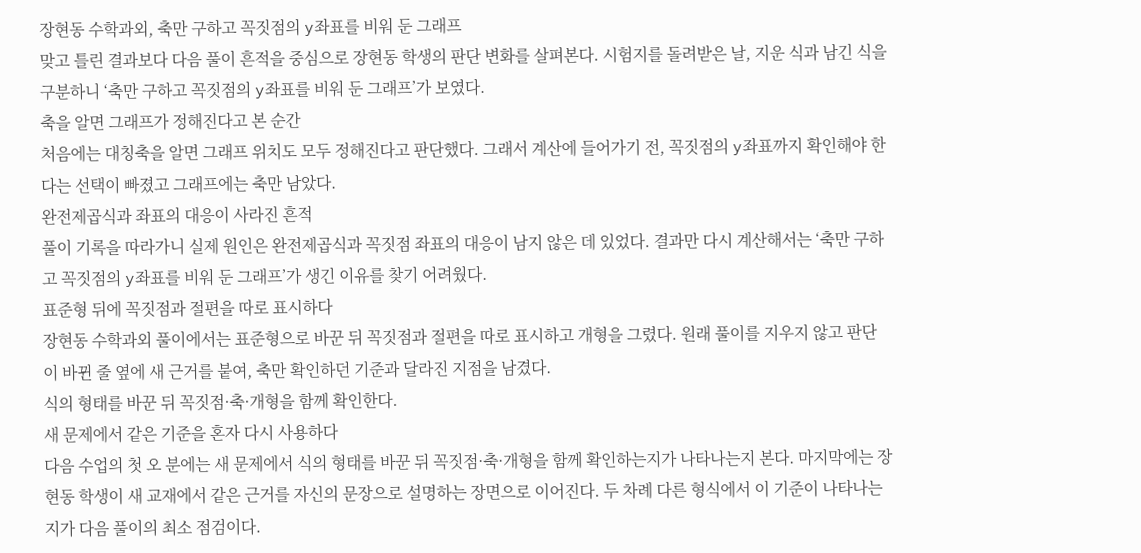장현동 수학과외, 축만 구하고 꼭짓점의 y좌표를 비워 둔 그래프
맞고 틀린 결과보다 다음 풀이 흔적을 중심으로 장현동 학생의 판단 변화를 살펴본다. 시험지를 돌려받은 날, 지운 식과 남긴 식을 구분하니 ‘축만 구하고 꼭짓점의 y좌표를 비워 둔 그래프’가 보였다.
축을 알면 그래프가 정해진다고 본 순간
처음에는 대칭축을 알면 그래프 위치도 모두 정해진다고 판단했다. 그래서 계산에 들어가기 전, 꼭짓점의 y좌표까지 확인해야 한다는 선택이 빠졌고 그래프에는 축만 남았다.
완전제곱식과 좌표의 대응이 사라진 흔적
풀이 기록을 따라가니 실제 원인은 완전제곱식과 꼭짓점 좌표의 대응이 남지 않은 데 있었다. 결과만 다시 계산해서는 ‘축만 구하고 꼭짓점의 y좌표를 비워 둔 그래프’가 생긴 이유를 찾기 어려웠다.
표준형 뒤에 꼭짓점과 절편을 따로 표시하다
장현동 수학과외 풀이에서는 표준형으로 바꾼 뒤 꼭짓점과 절편을 따로 표시하고 개형을 그렸다. 원래 풀이를 지우지 않고 판단이 바뀐 줄 옆에 새 근거를 붙여, 축만 확인하던 기준과 달라진 지점을 남겼다.
식의 형태를 바꾼 뒤 꼭짓점·축·개형을 함께 확인한다.
새 문제에서 같은 기준을 혼자 다시 사용하다
다음 수업의 첫 오 분에는 새 문제에서 식의 형태를 바꾼 뒤 꼭짓점·축·개형을 함께 확인하는지가 나타나는지 본다. 마지막에는 장현동 학생이 새 교재에서 같은 근거를 자신의 문장으로 설명하는 장면으로 이어진다. 두 차례 다른 형식에서 이 기준이 나타나는지가 다음 풀이의 최소 점검이다.